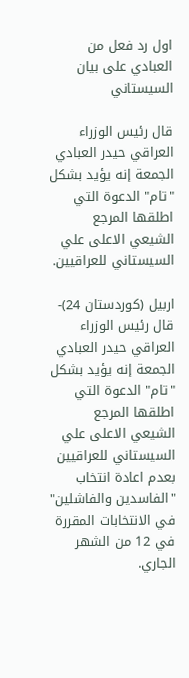اول رد فعل من العبادي على بيان السيستاني

قال رئيس الوزراء العراقي حيدر العبادي الجمعة إنه يؤيد بشكل "تام" الدعوة التي اطلقها المرجع الشيعي الاعلى علي السيستاني للعراقيين.

اربيل (كوردستان 24)- قال رئيس الوزراء العراقي حيدر العبادي الجمعة إنه يؤيد بشكل "تام" الدعوة التي اطلقها المرجع الشيعي الاعلى علي السيستاني للعراقيين بعدم اعادة انتخاب "الفاسدين والفاشلين" في الانتخابات المقررة في 12 من الشهر الجاري.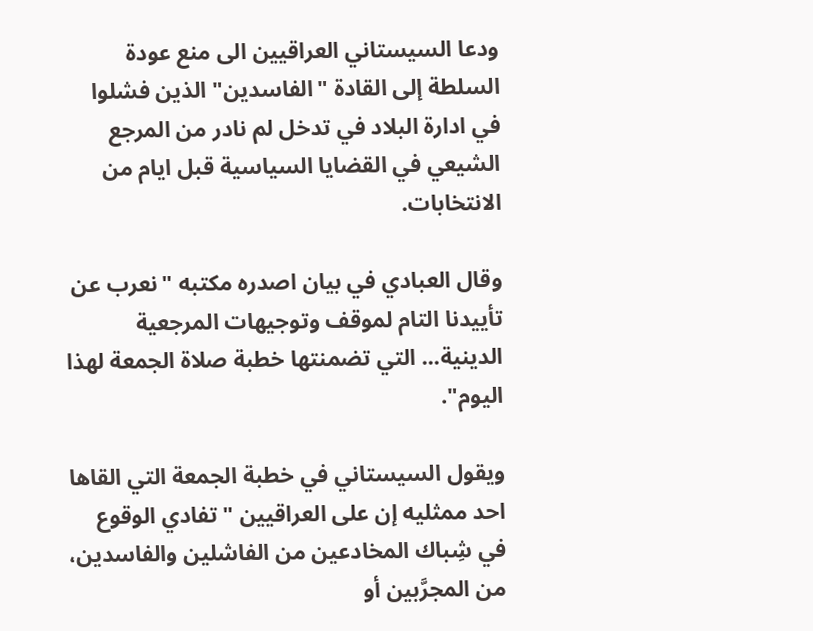ودعا السيستاني العراقيين الى منع عودة السلطة إلى القادة "الفاسدين" الذين فشلوا في ادارة البلاد في تدخل لم نادر من المرجع الشيعي في القضايا السياسية قبل ايام من الانتخابات.

وقال العبادي في بيان اصدره مكتبه "نعرب عن تأييدنا التام لموقف وتوجيهات المرجعية الدينية... التي تضمنتها خطبة صلاة الجمعة لهذا اليوم".

ويقول السيستاني في خطبة الجمعة التي القاها احد ممثليه إن على العراقيين "تفادي الوقوع في شِباك المخادعين من الفاشلين والفاسدين، من المجرَّبين أو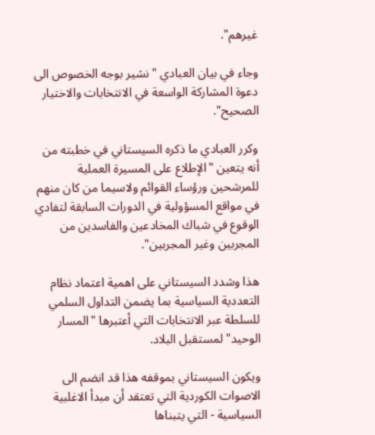غيرهم".

وجاء في بيان العبادي "نشير بوجه الخصوص الى دعوة المشاركة الواسعة في الانتخابات والاختيار الصحيح".

وكرر العبادي ما ذكره السيستاني في خطبته من أنه يتعين "الإطلاع على المسيرة العملية للمرشحين ورؤساء القوائم ولاسيما من كان منهم في مواقع المسؤولية في الدورات السابقة لتفادي الوقوع في شباك المخادعين والفاسدين من المجربين وغير المجربين".

هذا وشدد السيستاني على اهمية اعتماد نظام التعددية السياسية بما يضمن التداول السلمي للسلطة عبر الانتخابات التي أعتبرها "المسار الوحيد" لمستقبل البلاد.

ويكون السيستاني بموقفه هذا قد انضم الى الاصوات الكوردية التي تعتقد أن مبدأ الاغلبية السياسية - التي يتبناها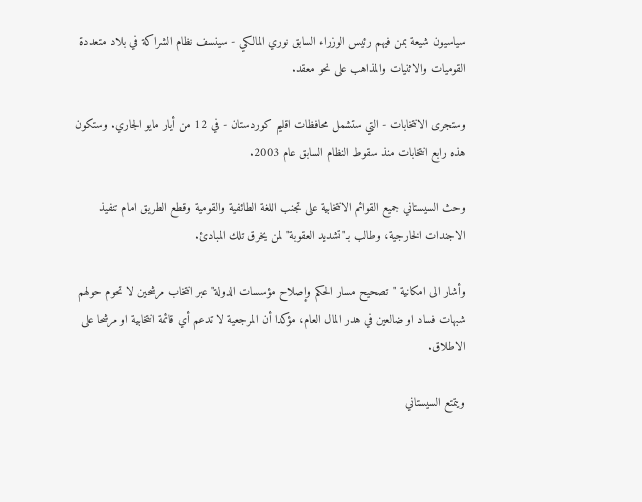سياسيون شيعة بمن فيهم رئيس الوزراء السابق نوري المالكي - سينسف نظام الشراكة في بلاد متعددة القوميات والاثنيات والمذاهب على نحو معقد.

وستجرى الانتخابات - التي ستشمل محافظات اقليم كوردستان - في 12 من أيار مايو الجاري. وستكون هذه رابع انتخابات منذ سقوط النظام السابق عام 2003.

وحث السيستاني جميع القوائم الانتخابية على تجنب اللغة الطائفية والقومية وقطع الطريق امام تنفيذ الاجندات الخارجية، وطالب بـ"تشديد العقوبة" لمن يخرق تلك المبادئ.

وأشار الى امكانية "تصحيح مسار الحكم وإصلاح مؤسسات الدولة" عبر انتخاب مرشحين لا تحوم حولهم شبهات فساد او ضالعين في هدر المال العام، مؤكدا أن المرجعية لا تدعم أي قائمة انتخابية او مرشحا على الاطلاق.

ويتمتع السيستاني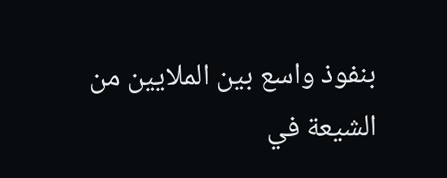بنفوذ واسع بين الملايين من الشيعة في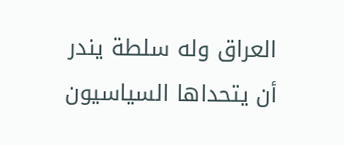العراق وله سلطة يندر أن يتحداها السياسيون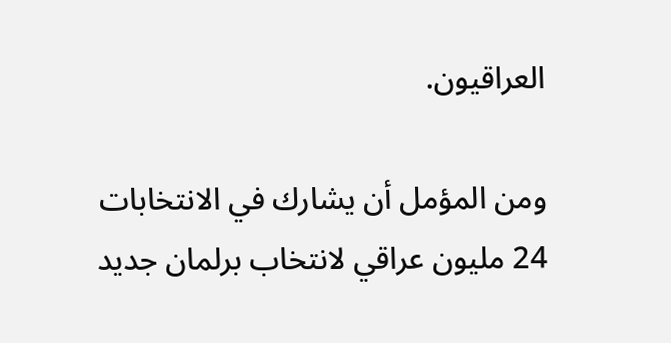العراقيون.

ومن المؤمل أن يشارك في الانتخابات 24 مليون عراقي لانتخاب برلمان جديد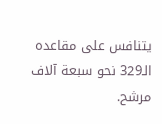يتنافس على مقاعده الـ329 نحو سبعة آلاف مرشح.